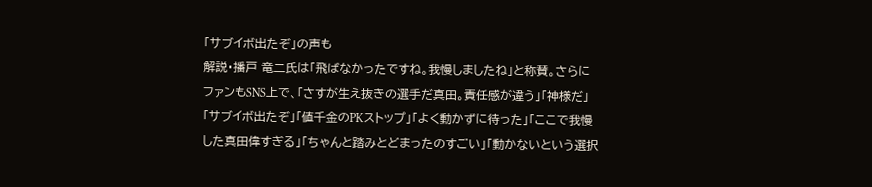「サブイボ出たぞ」の声も
解説・播戸 竜二氏は「飛ばなかったですね。我慢しましたね」と称賛。さらにファンもSNS上で、「さすが生え抜きの選手だ真田。責任感が違う」「神様だ」「サブイボ出たぞ」「値千金のPKストップ」「よく動かずに待った」「ここで我慢した真田偉すぎる」「ちゃんと踏みとどまったのすごい」「動かないという選択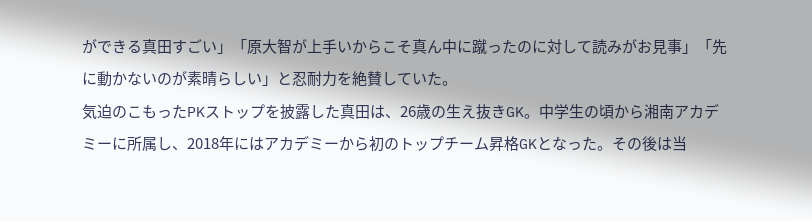ができる真田すごい」「原大智が上手いからこそ真ん中に蹴ったのに対して読みがお見事」「先に動かないのが素晴らしい」と忍耐力を絶賛していた。
気迫のこもったPKストップを披露した真田は、26歳の生え抜きGK。中学生の頃から湘南アカデミーに所属し、2018年にはアカデミーから初のトップチーム昇格GKとなった。その後は当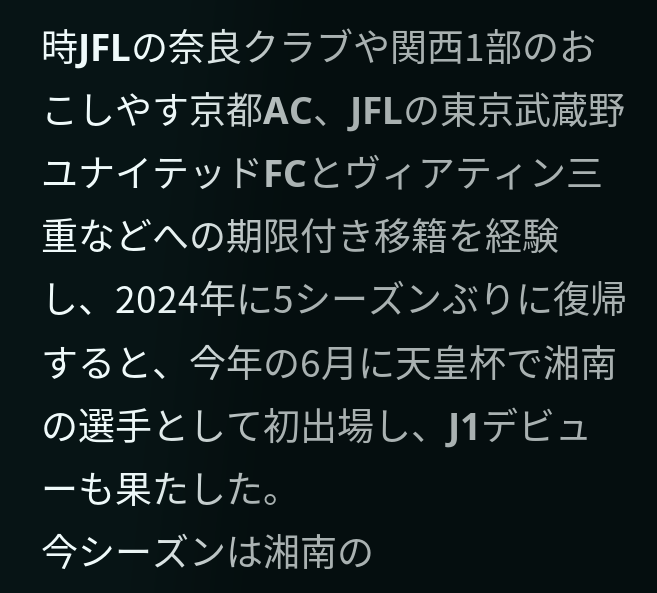時JFLの奈良クラブや関西1部のおこしやす京都AC、JFLの東京武蔵野ユナイテッドFCとヴィアティン三重などへの期限付き移籍を経験し、2024年に5シーズンぶりに復帰すると、今年の6月に天皇杯で湘南の選手として初出場し、J1デビューも果たした。
今シーズンは湘南の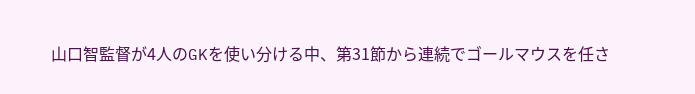山口智監督が4人のGKを使い分ける中、第31節から連続でゴールマウスを任さ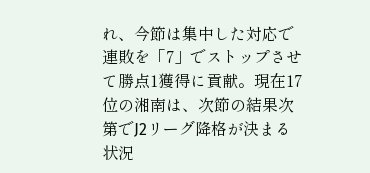れ、今節は集中した対応で連敗を「7」でストップさせて勝点1獲得に貢献。現在17位の湘南は、次節の結果次第でJ2リーグ降格が決まる状況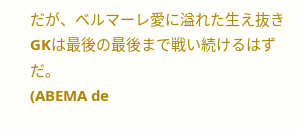だが、ベルマーレ愛に溢れた生え抜きGKは最後の最後まで戦い続けるはずだ。
(ABEMA de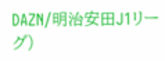DAZN/明治安田J1リーグ)